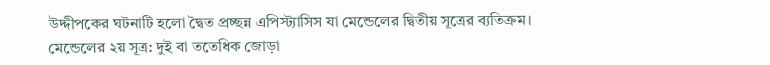উদ্দীপকের ঘটনাটি হলো দ্বৈত প্রচ্ছন্ন এপিস্ট্যাসিস যা মেন্ডেলের দ্বিতীয় সূত্রের ব্যতিক্রম।
মেন্ডেলের ২য় সূত্র: দুই বা ততেধিক জোড়া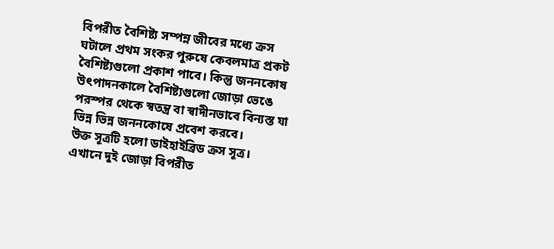বিপরীত বৈশিষ্ট্য সম্পন্ন জীবের মধ্যে ক্রস ঘটালে প্রথম সংকর পুরুষে কেবলমাত্র প্রকট বৈশিষ্ট্যগুলো প্রকাশ পাবে। কিন্তু জননকোষ উৎপাদনকালে বৈশিষ্ট্যগুলো জোড়া ভেঙে পরস্পর থেকে স্বতন্ত্র বা স্বাদীনভাবে বিন্যস্ত যা ভিন্ন ভিন্ন জননকোষে প্রবেশ করবে।
উক্ত সূত্রটি হলো ডাইহাইব্রিড ক্রস সূত্র। এখানে দুই জোড়া বিপরীত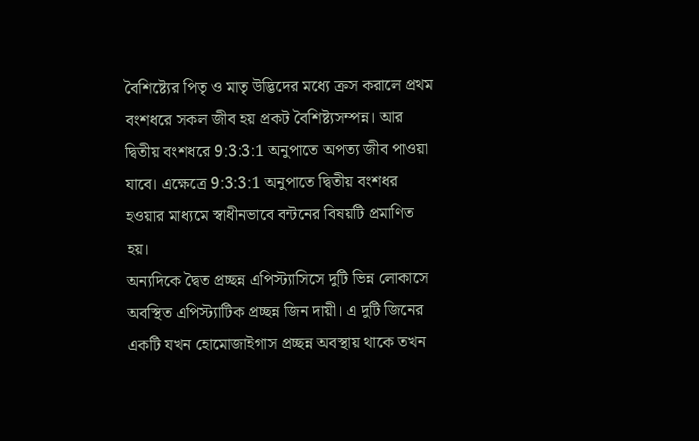বৈশিষ্ট্যের পিতৃ ও মাতৃ উদ্ভিদের মধ্যে ক্রস করালে প্রথম বংশধরে সকল জীব হয় প্রকট বৈশিষ্ট্যসম্পন্ন। আর দ্বিতীয় বংশধরে 9:3:3:1 অনুপাতে অপত্য জীব পাওয়া যাবে। এক্ষেত্রে 9:3:3:1 অনুপাতে দ্বিতীয় বংশধর হওয়ার মাধ্যমে স্বাধীনভাবে বন্টনের বিষয়টি প্রমাণিত হয়।
অন্যদিকে দ্বৈত প্রচ্ছন্ন এপিস্ট্যাসিসে দুটি ভিন্ন লোকাসে অবস্থিত এপিস্ট্যাটিক প্রচ্ছন্ন জিন দায়ী। এ দুটি জিনের একটি যখন হোমোজাইগাস প্রচ্ছন্ন অবস্থায় থাকে তখন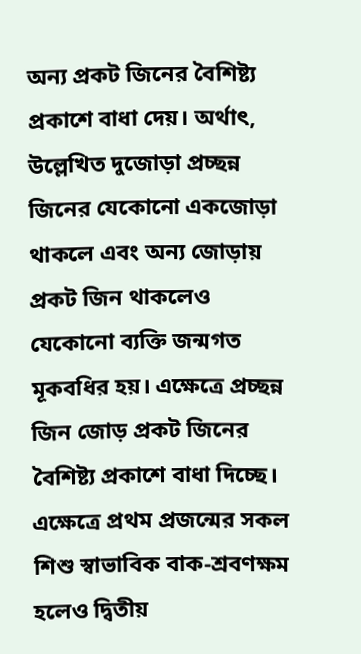অন্য প্রকট জিনের বৈশিষ্ট্য প্রকাশে বাধা দেয়। অর্থাৎ, উল্লেখিত দুজোড়া প্রচ্ছন্ন জিনের যেকোনো একজোড়া থাকলে এবং অন্য জোড়ায় প্রকট জিন থাকলেও যেকোনো ব্যক্তি জন্মগত মূকবধির হয়। এক্ষেত্রে প্রচ্ছন্ন জিন জোড় প্রকট জিনের বৈশিষ্ট্য প্রকাশে বাধা দিচ্ছে। এক্ষেত্রে প্রথম প্রজন্মের সকল শিশু স্বাভাবিক বাক-শ্রবণক্ষম হলেও দ্বিতীয়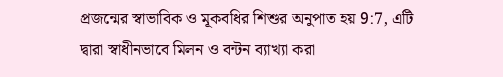প্রজন্মের স্বাভাবিক ও মূকবধির শিশুর অনুপাত হয় 9:7, এটি দ্বারা স্বাধীনভাবে মিলন ও বন্টন ব্যাখ্যা করা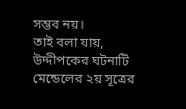সম্ভব নয়।
তাই বলা যায়, উদ্দীপকের ঘটনাটি মেন্ডেলের ২য় সূত্রের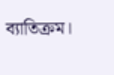ব্যাতিক্রম।